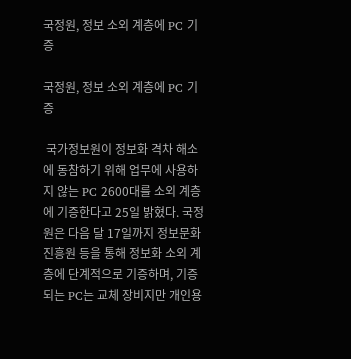국정원, 정보 소외 계층에 PC 기증

국정원, 정보 소외 계층에 PC 기증

 국가정보원이 정보화 격차 해소에 동참하기 위해 업무에 사용하지 않는 PC 2600대를 소외 계층에 기증한다고 25일 밝혔다. 국정원은 다음 달 17일까지 정보문화진흥원 등을 통해 정보화 소외 계층에 단계적으로 기증하며, 기증되는 PC는 교체 장비지만 개인용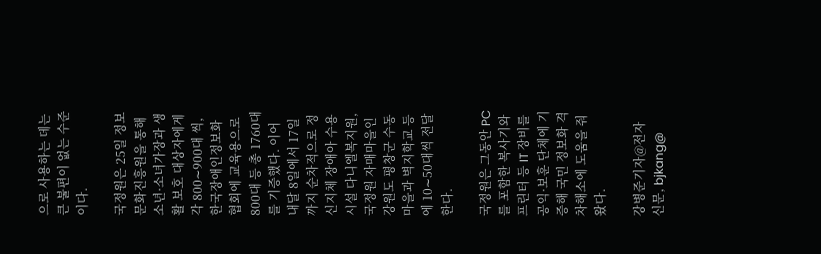으로 사용하는 데는 큰 불편이 없는 수준이다.

국정원은 25일 정보문화진흥원을 통해 소년·소녀가장과 생활 보호 대상자에게 각 800∼900대 씩, 한국장애인정보화협회에 교육용으로 800대 등 총 1760대를 기증했다. 이어 내달 8일에서 17일까지 순차적으로 정신지체 장애아 수용시설 다니엘복지원, 국정원 자매마을인 강원도 평창군 수동마을과 벽지학교 등에 10∼50대씩 전달한다.

국정원은 그동안 PC를 포함한 복사기와 프린터 등 IT 장비를 공익·보훈 단체에 기증해 국민 정보화 격차해소에 도움을 줘 왔다.

강병준기자@전자신문, bjkang@